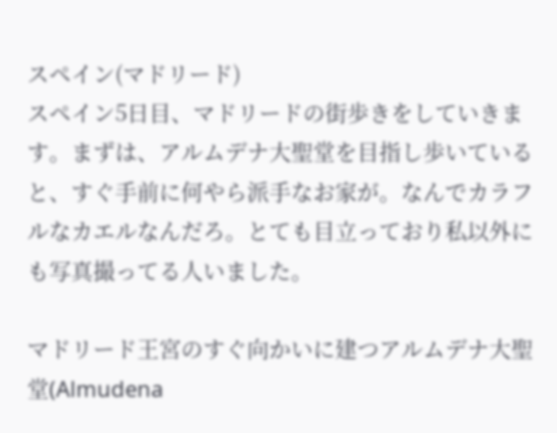スペイン(マドリード)
スペイン5日目、マドリードの街歩きをしていきます。まずは、アルムデナ大聖堂を目指し歩いていると、すぐ手前に何やら派手なお家が。なんでカラフルなカエルなんだろ。とても目立っており私以外にも写真撮ってる人いました。

マドリード王宮のすぐ向かいに建つアルムデナ大聖堂(Almudena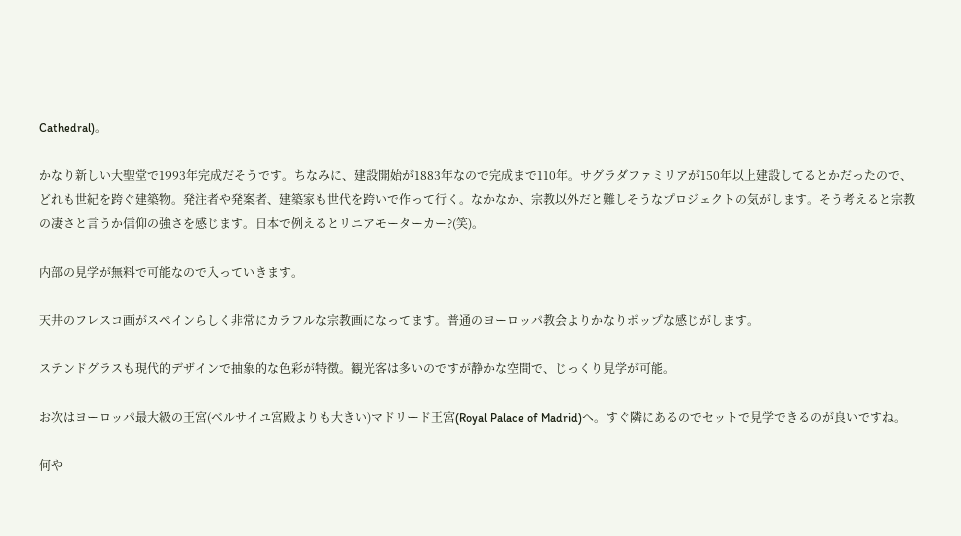Cathedral)。

かなり新しい大聖堂で1993年完成だそうです。ちなみに、建設開始が1883年なので完成まで110年。サグラダファミリアが150年以上建設してるとかだったので、どれも世紀を跨ぐ建築物。発注者や発案者、建築家も世代を跨いで作って行く。なかなか、宗教以外だと難しそうなプロジェクトの気がします。そう考えると宗教の凄さと言うか信仰の強さを感じます。日本で例えるとリニアモーターカー?(笑)。

内部の見学が無料で可能なので入っていきます。

天井のフレスコ画がスペインらしく非常にカラフルな宗教画になってます。普通のヨーロッパ教会よりかなりポップな感じがします。

ステンドグラスも現代的デザインで抽象的な色彩が特徴。観光客は多いのですが静かな空間で、じっくり見学が可能。

お次はヨーロッパ最大級の王宮(ベルサイユ宮殿よりも大きい)マドリード王宮(Royal Palace of Madrid)へ。すぐ隣にあるのでセットで見学できるのが良いですね。

何や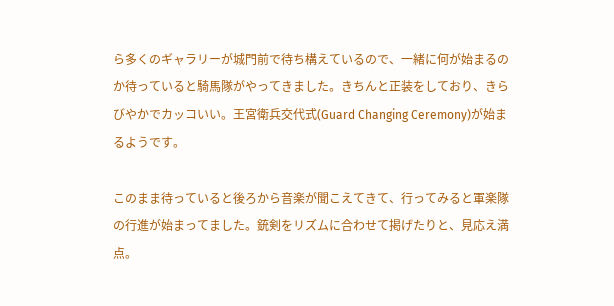ら多くのギャラリーが城門前で待ち構えているので、一緒に何が始まるのか待っていると騎馬隊がやってきました。きちんと正装をしており、きらびやかでカッコいい。王宮衛兵交代式(Guard Changing Ceremony)が始まるようです。

このまま待っていると後ろから音楽が聞こえてきて、行ってみると軍楽隊の行進が始まってました。銃剣をリズムに合わせて掲げたりと、見応え満点。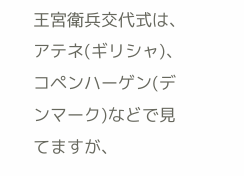王宮衛兵交代式は、アテネ(ギリシャ)、コペンハーゲン(デンマーク)などで見てますが、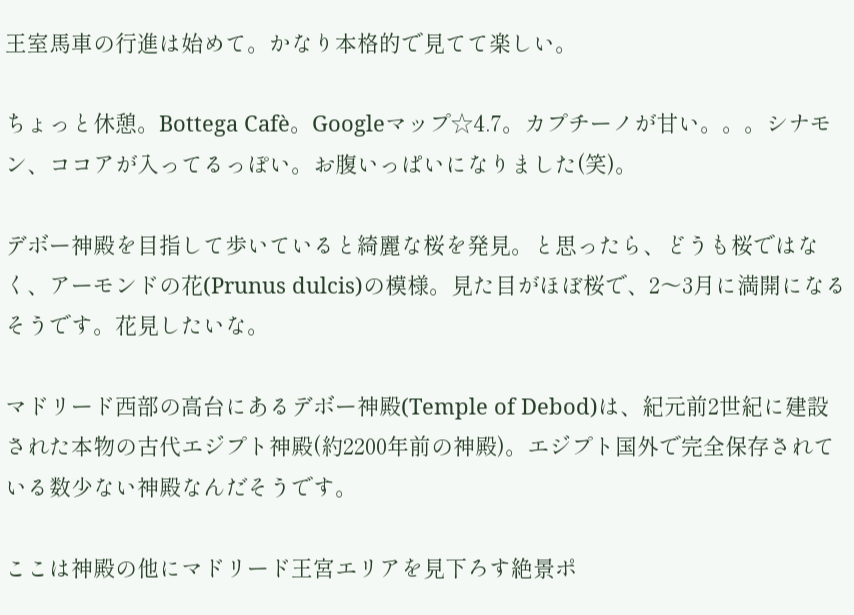王室馬車の行進は始めて。かなり本格的で見てて楽しい。

ちょっと休憩。Bottega Cafè。Googleマップ☆4.7。カプチーノが甘い。。。シナモン、ココアが入ってるっぽい。お腹いっぱいになりました(笑)。

デボー神殿を目指して歩いていると綺麗な桜を発見。と思ったら、どうも桜ではなく、アーモンドの花(Prunus dulcis)の模様。見た目がほぼ桜で、2〜3月に満開になるそうです。花見したいな。

マドリード西部の高台にあるデボー神殿(Temple of Debod)は、紀元前2世紀に建設された本物の古代エジプト神殿(約2200年前の神殿)。エジプト国外で完全保存されている数少ない神殿なんだそうです。

ここは神殿の他にマドリード王宮エリアを見下ろす絶景ポ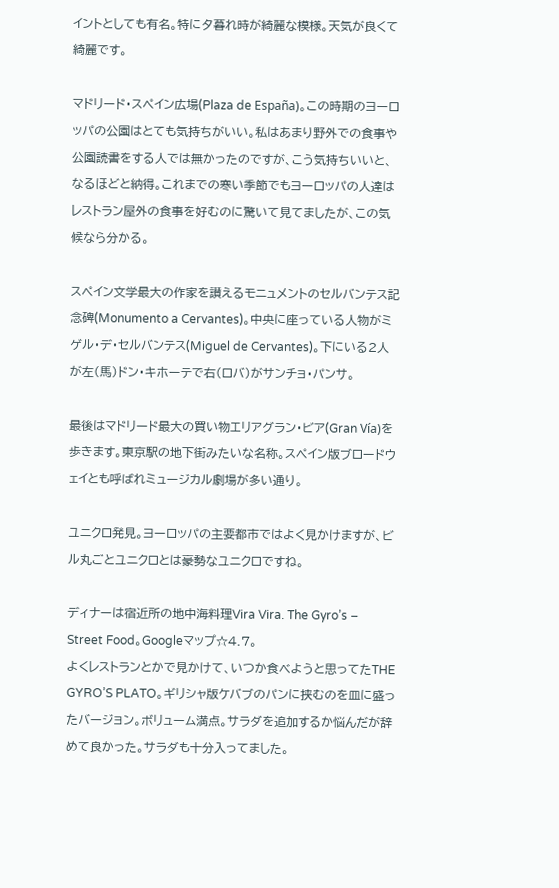イントとしても有名。特に夕暮れ時が綺麗な模様。天気が良くて綺麗です。

マドリード・スペイン広場(Plaza de España)。この時期のヨーロッパの公園はとても気持ちがいい。私はあまり野外での食事や公園読書をする人では無かったのですが、こう気持ちいいと、なるほどと納得。これまでの寒い季節でもヨーロッパの人達はレストラン屋外の食事を好むのに驚いて見てましたが、この気候なら分かる。

スペイン文学最大の作家を讃えるモニュメントのセルバンテス記念碑(Monumento a Cervantes)。中央に座っている人物がミゲル・デ・セルバンテス(Miguel de Cervantes)。下にいる2人が左(馬)ドン・キホーテで右(ロバ)がサンチョ・パンサ。

最後はマドリード最大の買い物エリアグラン・ビア(Gran Vía)を歩きます。東京駅の地下街みたいな名称。スペイン版ブロードウェイとも呼ばれミュージカル劇場が多い通り。

ユニクロ発見。ヨーロッパの主要都市ではよく見かけますが、ビル丸ごとユニクロとは豪勢なユニクロですね。

ディナーは宿近所の地中海料理Vira Vira. The Gyro’s – Street Food。Googleマップ☆4.7。
よくレストランとかで見かけて、いつか食べようと思ってたTHE GYRO’S PLATO。ギリシャ版ケバブのパンに挟むのを皿に盛ったバージョン。ボリューム満点。サラダを追加するか悩んだが辞めて良かった。サラダも十分入ってました。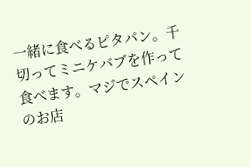一緒に食べるピタパン。千切ってミニケバブを作って食べます。マジでスペインのお店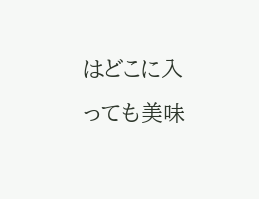はどこに入っても美味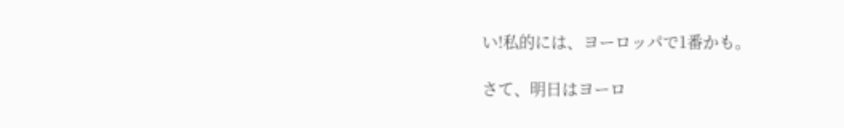い!私的には、ヨーロッパで1番かも。

さて、明日はヨーロ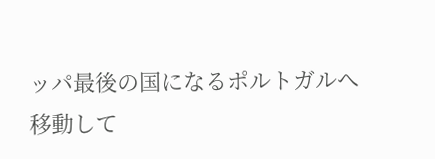ッパ最後の国になるポルトガルへ移動して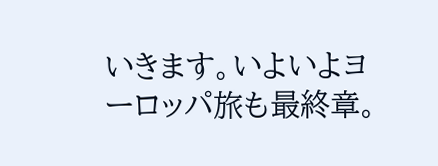いきます。いよいよヨーロッパ旅も最終章。